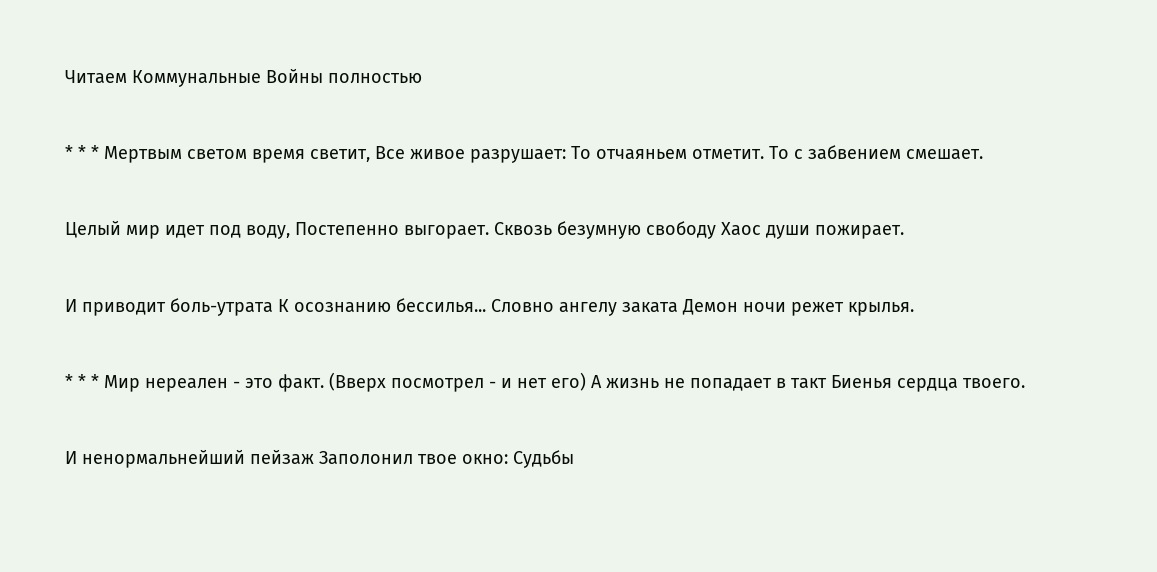Читаем Коммунальные Войны полностью

* * * Мертвым светом время светит, Все живое разрушает: То отчаяньем отметит. То с забвением смешает.

Целый мир идет под воду, Постепенно выгорает. Сквозь безумную свободу Хаос души пожирает.

И приводит боль-утрата К осознанию бессилья... Словно ангелу заката Демон ночи режет крылья.

* * * Мир нереален - это факт. (Вверх посмотрел - и нет его) А жизнь не попадает в такт Биенья сердца твоего.

И ненормальнейший пейзаж Заполонил твое окно: Судьбы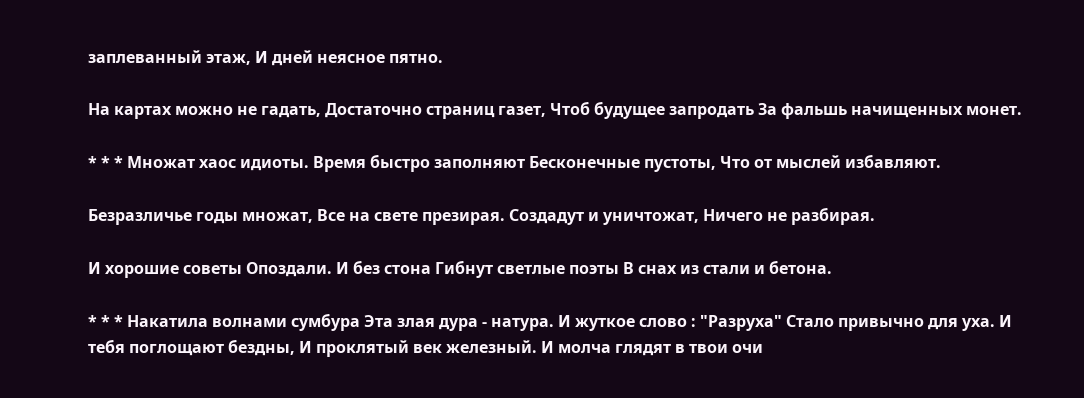заплеванный этаж, И дней неясное пятно.

На картах можно не гадать, Достаточно страниц газет, Чтоб будущее запродать За фальшь начищенных монет.

* * * Множат хаос идиоты. Время быстро заполняют Бесконечные пустоты, Что от мыслей избавляют.

Безразличье годы множат, Все на свете презирая. Создадут и уничтожат, Ничего не разбирая.

И хорошие советы Опоздали. И без стона Гибнут светлые поэты В снах из стали и бетона.

* * * Накатила волнами сумбура Эта злая дура - натура. И жуткое слово : "Разруха" Стало привычно для уха. И тебя поглощают бездны, И проклятый век железный. И молча глядят в твои очи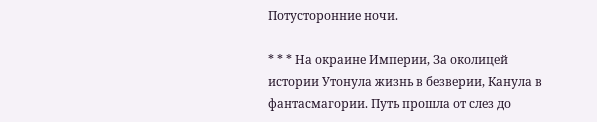Потусторонние ночи.

* * * На окраине Империи, За околицей истории Утонула жизнь в безверии, Канула в фантасмагории. Путь прошла от слез до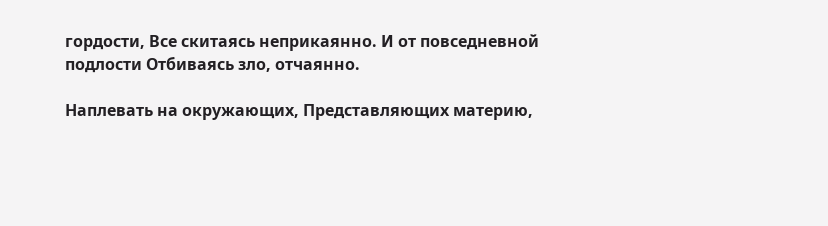гордости, Все скитаясь неприкаянно. И от повседневной подлости Отбиваясь зло, отчаянно.

Наплевать на окружающих, Представляющих материю,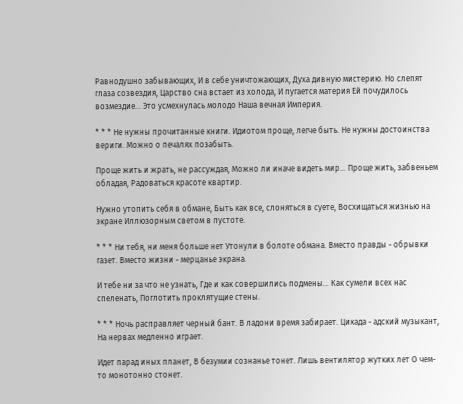Равнодушно забывающих, И в себе уничтожающих, Духа дивную мистерию. Но слепят глаза созвездия, Царство сна встает из холода, И пугается материя Ей почудилось возмездие... Это усмехнулась молодо Наша вечная Империя.

* * * Не нужны прочитанные книги. Идиотом проще, легче быть. Не нужны достоинства вериги. Можно о печалях позабыть.

Проще жить и жрать, не рассуждая, Можно ли иначе видеть мир... Проще жить, забвеньем обладая, Радоваться красоте квартир.

Нужно утопить себя в обмане, Быть как все, слоняться в суете, Восхищаться жизнью на экране Иллюзорным светом в пустоте.

* * * Ни тебя, ни меня больше нет Утонули в болоте обмана. Вместо правды - обрывки газет. Вместо жизни - мерцанье экрана.

И тебе ни за что не узнать, Где и как совершились подмены... Как сумели всех нас спеленать, Поглотить проклятущие стены.

* * * Ночь расправляет черный бант. В ладони время забирает. Цикада - адский музыкант, На нервах медленно играет.

Идет парад иных планет, В безумии сознанье тонет. Лишь вентилятор жутких лет О чем-то монотонно стонет.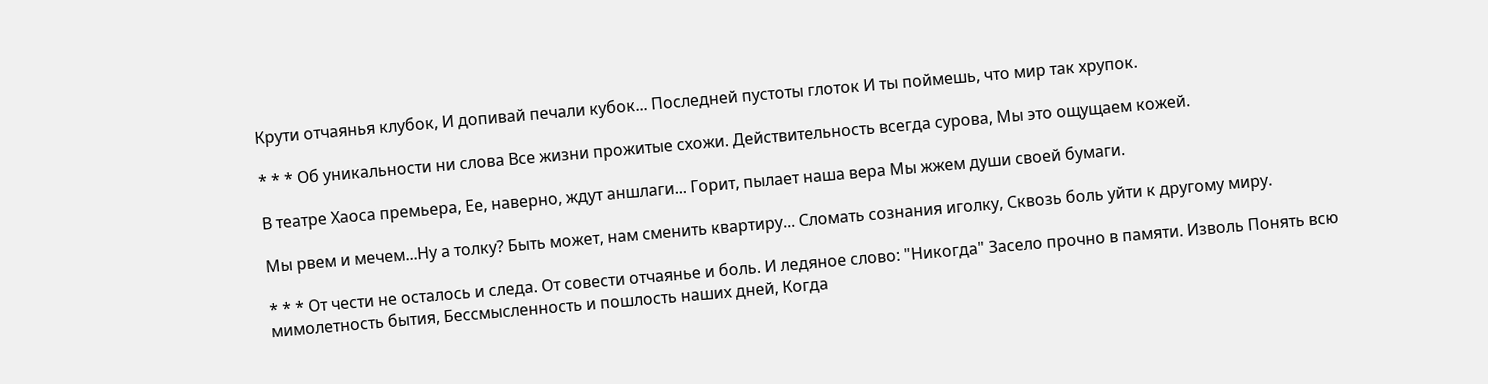Крути отчаянья клубок, И допивай печали кубок... Последней пустоты глоток И ты поймешь, что мир так хрупок.

* * * Об уникальности ни слова Все жизни прожитые схожи. Действительность всегда сурова, Мы это ощущаем кожей.

В театре Хаоса премьера, Ее, наверно, ждут аншлаги... Горит, пылает наша вера Мы жжем души своей бумаги.

Мы рвем и мечем...Ну а толку? Быть может, нам сменить квартиру... Сломать сознания иголку, Сквозь боль уйти к другому миру.

* * * От чести не осталось и следа. От совести отчаянье и боль. И ледяное слово: "Никогда" Засело прочно в памяти. Изволь Понять всю мимолетность бытия, Бессмысленность и пошлость наших дней, Когда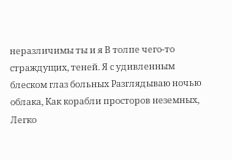неразличимы ты и я В толпе чего-то страждущих, теней. Я с удивленным блеском глаз больных Разглядываю ночью облака, Как корабли просторов неземных, Легко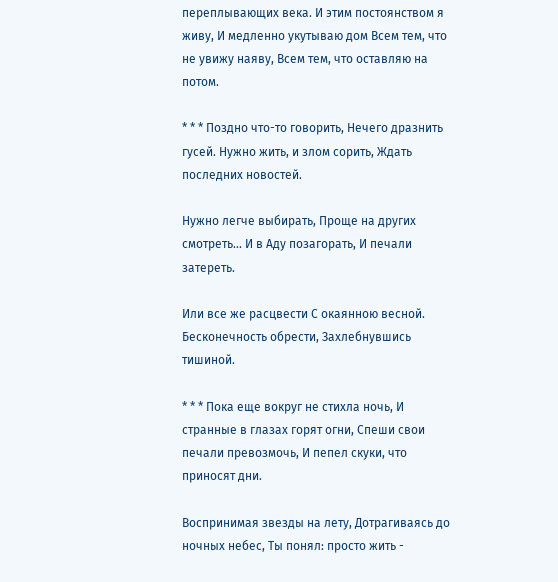переплывающих века. И этим постоянством я живу, И медленно укутываю дом Всем тем, что не увижу наяву, Всем тем, что оставляю на потом.

* * * Поздно что-то говорить, Нечего дразнить гусей. Нужно жить, и злом сорить, Ждать последних новостей.

Нужно легче выбирать, Проще на других смотреть... И в Аду позагорать, И печали затереть.

Или все же расцвести С окаянною весной. Бесконечность обрести, Захлебнувшись тишиной.

* * * Пока еще вокруг не стихла ночь, И странные в глазах горят огни, Спеши свои печали превозмочь, И пепел скуки, что приносят дни.

Воспринимая звезды на лету, Дотрагиваясь до ночных небес, Ты понял: просто жить -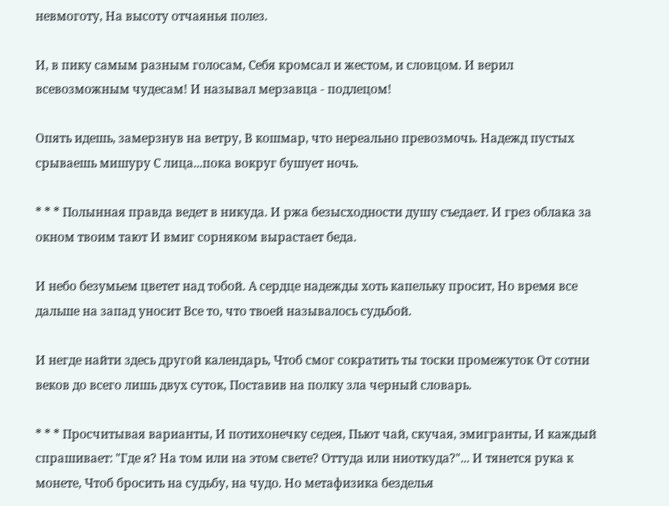невмоготу, На высоту отчаянья полез.

И, в пику самым разным голосам, Себя кромсал и жестом, и словцом. И верил всевозможным чудесам! И называл мерзавца - подлецом!

Опять идешь, замерзнув на ветру, В кошмар, что нереально превозмочь. Надежд пустых срываешь мишуру С лица...пока вокруг бушует ночь.

* * * Полынная правда ведет в никуда. И ржа безысходности душу съедает. И грез облака за окном твоим тают И вмиг сорняком вырастает беда.

И небо безумьем цветет над тобой. А сердце надежды хоть капельку просит, Но время все дальше на запад уносит Все то, что твоей называлось судьбой.

И негде найти здесь другой календарь, Чтоб смог сократить ты тоски промежуток От сотни веков до всего лишь двух суток, Поставив на полку зла черный словарь.

* * * Просчитывая варианты, И потихонечку седея, Пьют чай, скучая, эмигранты, И каждый спрашивает: "Где я? На том или на этом свете? Оттуда или ниоткуда?"... И тянется рука к монете, Чтоб бросить на судьбу, на чудо. Но метафизика безделья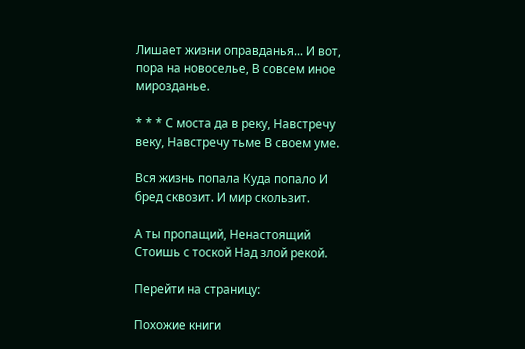Лишает жизни оправданья... И вот, пора на новоселье, В совсем иное мирозданье.

* * * С моста да в реку, Навстречу веку, Навстречу тьме В своем уме.

Вся жизнь попала Куда попало И бред сквозит. И мир скользит.

А ты пропащий, Ненастоящий Стоишь с тоской Над злой рекой.

Перейти на страницу:

Похожие книги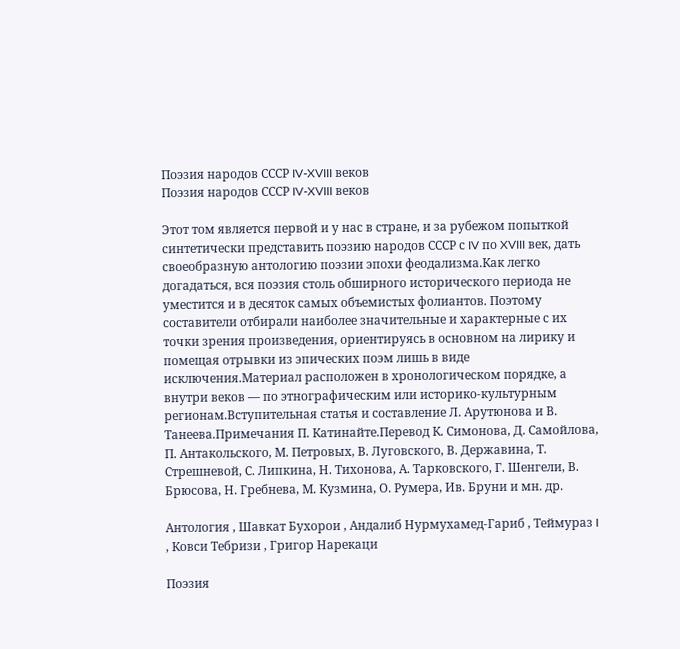Поэзия народов СССР IV-XVIII веков
Поэзия народов СССР IV-XVIII веков

Этот том является первой и у нас в стране, и за рубежом попыткой синтетически представить поэзию народов СССР с IV по XVIII век, дать своеобразную антологию поэзии эпохи феодализма.Как легко догадаться, вся поэзия столь обширного исторического периода не уместится и в десяток самых объемистых фолиантов. Поэтому составители отбирали наиболее значительные и характерные с их точки зрения произведения, ориентируясь в основном на лирику и помещая отрывки из эпических поэм лишь в виде исключения.Материал расположен в хронологическом порядке, а внутри веков — по этнографическим или историко-культурным регионам.Вступительная статья и составление Л. Арутюнова и В. Танеева.Примечания П. Катинайте.Перевод К. Симонова, Д. Самойлова, П. Антакольского, М. Петровых, В. Луговского, В. Державина, Т. Стрешневой, С. Липкина, Н. Тихонова, А. Тарковского, Г. Шенгели, В. Брюсова, Н. Гребнева, М. Кузмина, О. Румера, Ив. Бруни и мн. др.

Антология , Шавкат Бухорои , Андалиб Нурмухамед-Гариб , Теймураз I , Ковси Тебризи , Григор Нарекаци

Поэзия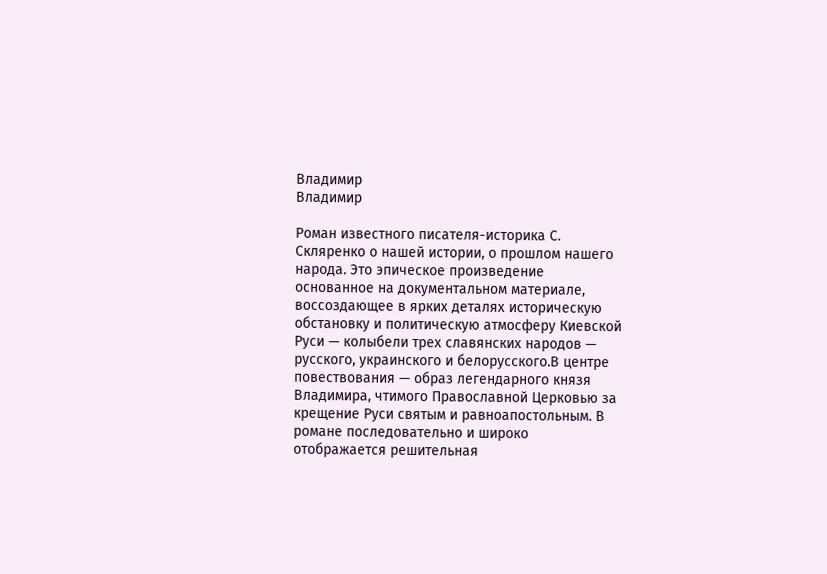Владимир
Владимир

Роман известного писателя-историка С. Скляренко о нашей истории, о прошлом нашего народа. Это эпическое произведение основанное на документальном материале, воссоздающее в ярких деталях историческую обстановку и политическую атмосферу Киевской Руси — колыбели трех славянских народов — русского, украинского и белорусского.В центре повествования — образ легендарного князя Владимира, чтимого Православной Церковью за крещение Руси святым и равноапостольным. В романе последовательно и широко отображается решительная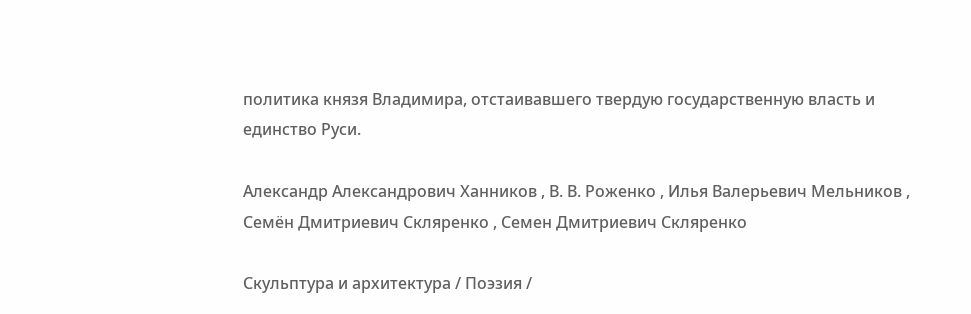политика князя Владимира, отстаивавшего твердую государственную власть и единство Руси.

Александр Александрович Ханников , В. В. Роженко , Илья Валерьевич Мельников , Семён Дмитриевич Скляренко , Семен Дмитриевич Скляренко

Скульптура и архитектура / Поэзия /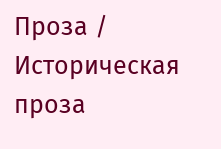Проза / Историческая проза